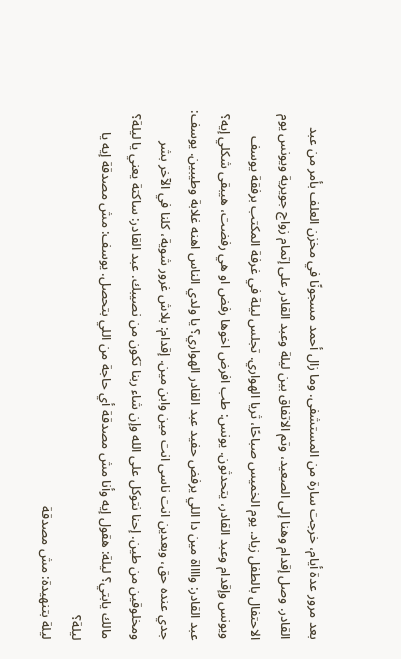بعد مرور عدة أيام، خرجت سارة من المستشفى. وما زال أحمد مسجونًا في مخزن العلف بأمر من عبد القادر. وصل إقدام وهنا إلى الصعيد، وتم الاتفاق بين ليلة وعبد القادر على إتمام زواج جويرية ويونس يوم الاحتفال بالطفل زياد. يوم الخميس صباحًا، ثريا الهواري. تجلس ليلة في غرفة المكتب برفقة يوسف ويونس وإقدام وعبد القادر، يتحدثون. يونس: طب افرض اخوها رفض او هي رفضت، هيبقى شكلي إيه؟
عبد القادر: وااااة مين دا اللي يرفض حفيد عبد القادر الهواري؟ يا ولدي الناس اهنه غلابة وطيبين. يوسف: جدي عنده حق، وبعدين انت ناسى انت مين وابن مين. إقدام: بلاش غرور شوية، كلنا في الآخر بشر ومخلوقين من طين. إحنا نتوكل على الله وإن شاء ربنا تكون من نصيبك. عبد القادر: ساكتة يعني يا ليلة؟ مالك يابتي؟ ليلة: هقول إيه وأنا مش مصدقة أي حاجة من اللي بتحصل. يوسف: مش مصدقة إيه يا ليلة؟
ليلة بتنهيدة: مش مصدقة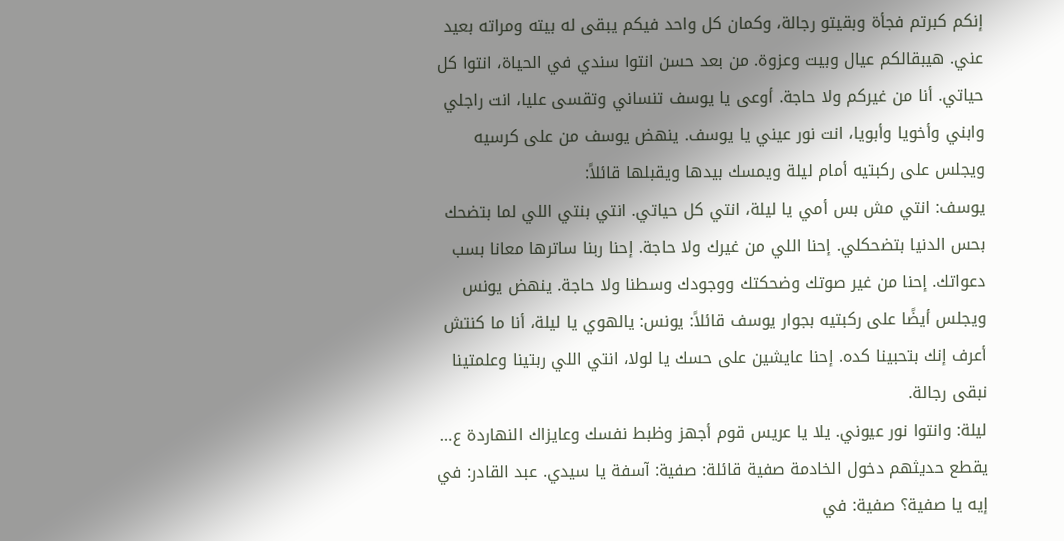إنكم كبرتم فجأة وبقيتو رجالة، وكمان كل واحد فيكم يبقى له بيته ومراته بعيد عني. هيبقالكم عيال وبيت وعزوة. من بعد حسن انتوا سندي في الحياة، انتوا كل حياتي. أنا من غيركم ولا حاجة. أوعى يا يوسف تنساني وتقسى عليا، انت راجلي وابني وأخويا وأبويا، انت نور عيني يا يوسف. ينهض يوسف من على كرسيه ويجلس على ركبتيه أمام ليلة ويمسك بيدها ويقبلها قائلاً:
يوسف: انتي مش بس أمي يا ليلة، انتي كل حياتي. انتي بنتي اللي لما بتضحك بحس الدنيا بتضحكلي. إحنا اللي من غيرك ولا حاجة. إحنا ربنا ساترها معانا بسب دعواتك. إحنا من غير صوتك وضحكتك ووجودك وسطنا ولا حاجة. ينهض يونس ويجلس أيضًا على ركبتيه بجوار يوسف قائلاً: يونس: يالهوي يا ليلة، أنا ما كنتش أعرف إنك بتحبينا كده. إحنا عايشين على حسك يا لولا، انتي اللي ربتينا وعلمتينا نبقى رجالة.
ليلة: وانتوا نور عيوني. يلا يا عريس قوم أجهز وظبط نفسك وعايزاك النهاردة ع… يقطع حديثهم دخول الخادمة صفية قائلة: صفية: آسفة يا سيدي. عبد القادر: في إيه يا صفية؟ صفية: في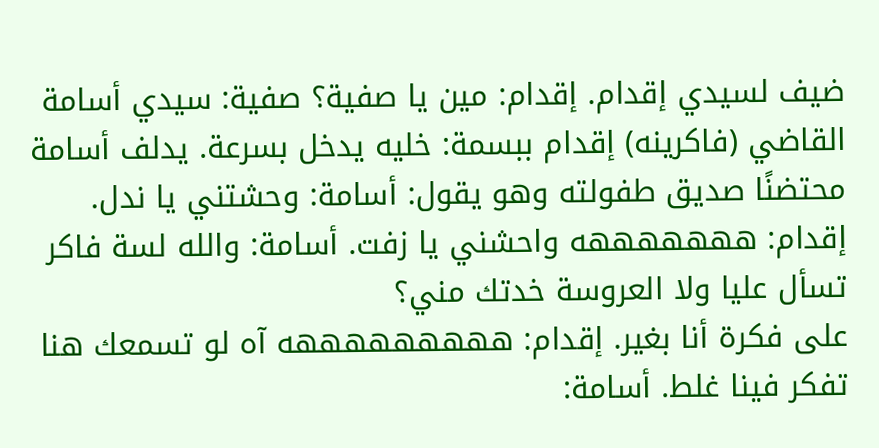ضيف لسيدي إقدام. إقدام: مين يا صفية؟ صفية: سيدي أسامة القاضي (فاكرينه) إقدام ببسمة: خليه يدخل بسرعة. يدلف أسامة محتضنًا صديق طفولته وهو يقول: أسامة: وحشتني يا ندل. إقدام: هههههههه واحشني يا زفت. أسامة: والله لسة فاكر تسأل عليا ولا العروسة خدتك مني؟
على فكرة أنا بغير. إقدام: هههههههههه آه لو تسمعك هنا تفكر فينا غلط. أسامة: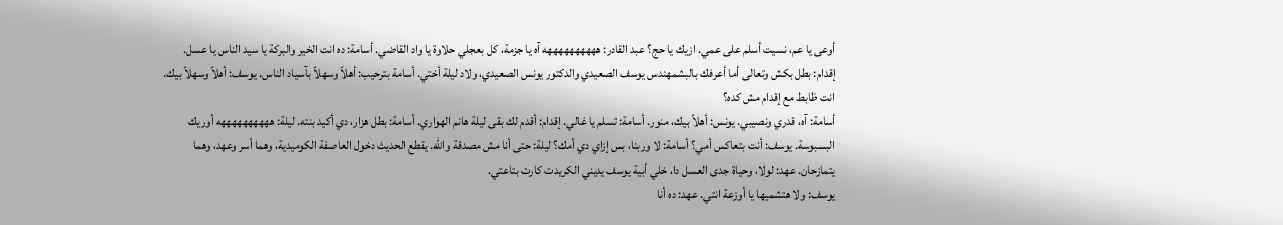أوعى يا عم، نسيت أسلم على عمي. ازيك يا حج؟ عبد القادر: ههههههههههه آه يا جزمة، كل بعجلي حلاوة يا واد القاضي. أسامة: ده انت الخير والبركة يا سيد الناس يا عسل. إقدام: بطل بكش وتعالى أما أعرفك بالبشمهندس يوسف الصعيدي والدكتور يونس الصعيدي، ولاد ليلة أختي. أسامة بترحيب: أهلاً وسهلاً بآسياد الناس. يوسف: أهلاً وسهلاً بيك. انت ظابط مع إقدام مش كده؟
أسامة: آه، قدري ونصيبي. يونس: أهلاً بيك، منور. أسامة: تسلم يا غالي. إقدام: أقدم لك بقى ليلة هانم الهواري. أسامة: بطل هزار، دي أكيد بنته. ليلة: ههههههههههه أوريك البسبوسة. يوسف: أنت بتعاكس أمي؟ أسامة: لا وربنا، بس إزاي دي أمك؟ ليلة: حتى أنا مش مصدقة والله. يقطع الحديث دخول العاصفة الكوميدية، وهما أسر وعهد، وهما يتمازحان. عهد: لولا، وحياة جدى العسل دا، خلي أبية يوسف يديني الكريدت كارت بتاعتي.
يوسف: ولا هتشميها يا أوزعة انتي. عهد: ده أنا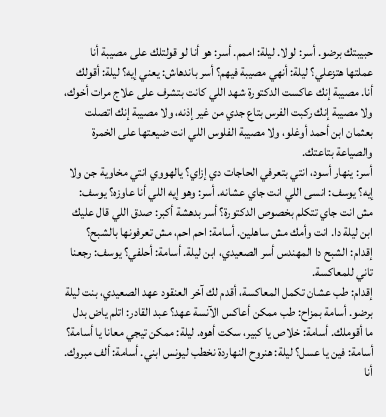حبيبتك برضو. أسر: لولا. ليلة: اممم. أسر: هو أنا لو قولتلك على مصيبة أنا عملتها هتزعلي؟ ليلة: أنهي مصيبة فيهم؟ أسر باندهاش: يعني إيه؟ ليلة: أقولك أنا. مصيبة إنك عاكست الدكتورة شهد اللي كانت بتشرف على علاج مرات أخوك، ولا مصيبة إنك ركبت الفرس بتاع جدي من غير إذنه، ولا مصيبة إنك اتصلت بعثمان ابن أحمد أوغلو، ولا مصيبة الفلوس اللي انت ضيعتها على الخمرة والصياعة بتاعتك.
أسر: ينهار أسود، انتي بتعرفي الحاجات دي إزاي؟ يالهووي انتي مخاوية جن ولا إيه؟ يوسف: انسى اللي انت جاي عشانه. أسر: وهو إيه اللي أنا عاوزه؟ يوسف: مش انت جاي تتكلم بخصوص الدكتورة؟ أسر بدهشة أكبر: صدق اللي قال عليك ابن ليلة دا. انت وأمك مش ساهلين. أسامة: احم احم، مش تعرفونها بالشبح؟ إقدام: الشبح دا المهندس أسر الصعيدي، ابن ليلة. أسامة: أحلفي؟ يوسف: رجعنا تاني للمعاكسة.
إقدام: طب عشان تكمل المعاكسة، أقدم لك آخر العنقود عهد الصعيدي، بنت ليلة برضو. أسامة بمزاح: طب ممكن أعاكس الآنسة عهد؟ عبد القادر: اتلم ياض بدل ما أقوملك. أسامة: خلاص يا كبير، سكت أهوه. ليلة: ممكن تيجي معانا يا أسامة؟ أسامة: فين يا عسل؟ ليلة: هنروح النهاردة نخطب ليونس ابني. أسامة: ألف مبروك. أنا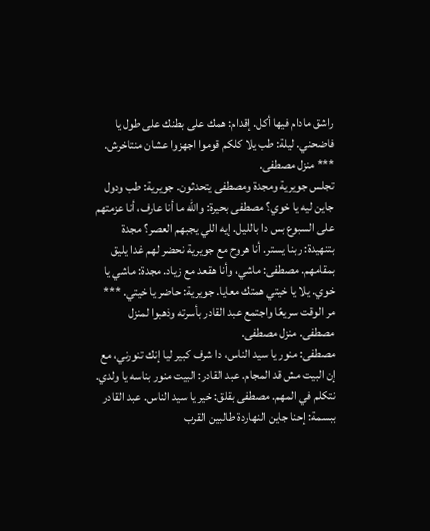راشق مادام فيها أكل. إقدام: همك على بطنك على طول يا فاضحني. ليلة: طب يلا كلكم قوموا اجهزوا عشان منتاخرش. *** منزل مصطفى.
تجلس جويرية ومجدة ومصطفى يتحدثون. جويرية: طب ودول جاين ليه يا خوي؟ مصطفى بحيرة: والله ما أنا عارف، أنا عزمتهم على السبوع بس دا بالليل. إيه اللي يجبهم العصر؟ مجدة بتنهيدة: ربنا يستر. أنا هروح مع جويرية نحضر لهم غدا يليق بمقامهم. مصطفى: ماشي، وأنا هقعد مع زياد. مجدة: ماشي يا خوي. يلا يا خيتي همتك معايا. جويرية: حاضر يا خيتي. *** مر الوقت سريعًا واجتمع عبد القادر بأسرته وذهبوا لمنزل مصطفى. منزل مصطفى.
مصطفى: منور يا سيد الناس، دا شرف كبير ليا إنك تنورني، مع إن البيت مش قد المجام. عبد القادر: البيت منور بناسه يا ولدي. نتكلم في المهم. مصطفى بقلق: خير يا سيد الناس. عبد القادر ببسمة: إحنا جاين النهاردة طالبين القرب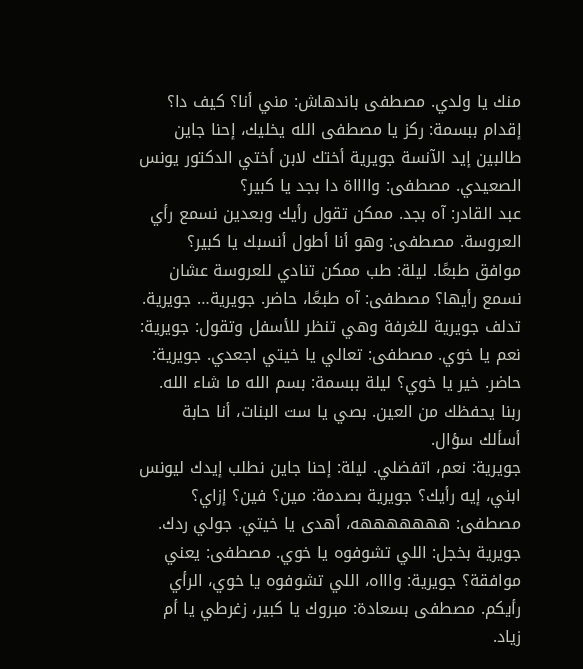منك يا ولدي. مصطفى باندهاش: مني أنا؟ كيف دا؟ إقدام ببسمة: ركز يا مصطفى الله يخليك، إحنا جاين طالبين إيد الآنسة جويرية أختك لابن أختي الدكتور يونس الصعيدي. مصطفى: وااااة دا بجد يا كبير؟
عبد القادر: آه بجد. ممكن تقول رأيك وبعدين نسمع رأي العروسة. مصطفى: وهو أنا أطول أنسبك يا كبير؟ موافق طبعًا. ليلة: طب ممكن تنادي للعروسة عشان نسمع رأيها؟ مصطفى: آه طبعًا، حاضر. جويرية… جويرية. تدلف جويرية للغرفة وهي تنظر للأسفل وتقول: جويرية: نعم يا خوي. مصطفى: تعالي يا خيتي اجعدي. جويرية: حاضر. خير يا خوي؟ ليلة ببسمة: بسم الله ما شاء الله. ربنا يحفظك من العين. بصي يا ست البنات، أنا حابة أسألك سؤال.
جويرية: نعم، اتفضلي. ليلة: إحنا جاين نطلب إيدك ليونس ابني، إيه رأيك؟ جويرية بصدمة: مين؟ فين؟ إزاي؟ مصطفى: هههههههه، أهدى يا خيتي. جولي ردك. جويرية بخجل: اللي تشوفوه يا خوي. مصطفى: يعني موافقة؟ جويرية: واااه، اللي تشوفوه يا خوي، الرأي رأيكم. مصطفى بسعادة: مبروك يا كبير، زغرطي يا أم زياد.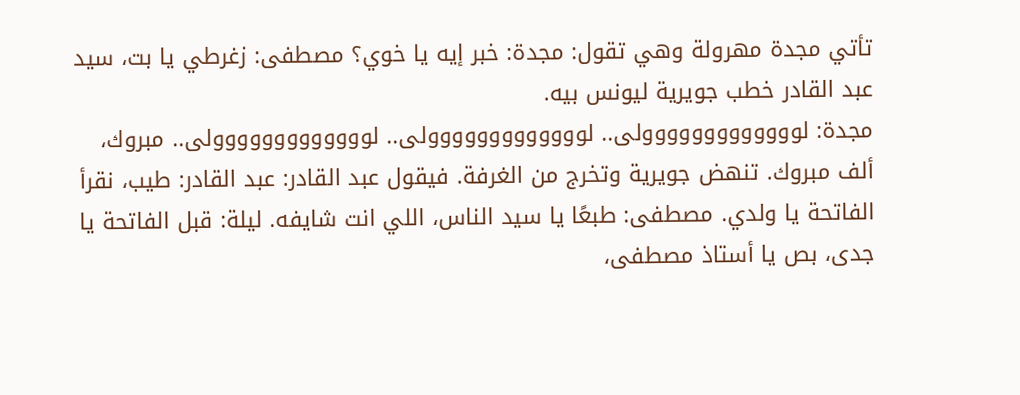تأتي مجدة مهرولة وهي تقول: مجدة: خبر إيه يا خوي؟ مصطفى: زغرطي يا بت، سيد عبد القادر خطب جويرية ليونس بيه.
مجدة: لووووووووووووولى.. لووووووووووووولى.. لووووووووووووولى.. مبروك، ألف مبروك. تنهض جويرية وتخرج من الغرفة. فيقول عبد القادر: عبد القادر: طيب، نقرأ الفاتحة يا ولدي. مصطفى: طبعًا يا سيد الناس، اللي انت شايفه. ليلة: قبل الفاتحة يا جدى، بص يا أستاذ مصطفى،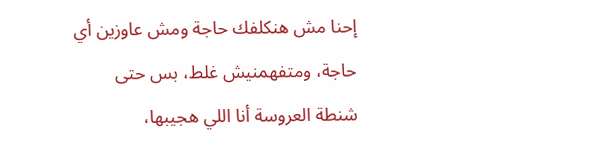إحنا مش هنكلفك حاجة ومش عاوزين أي حاجة، ومتفهمنيش غلط، بس حتى شنطة العروسة أنا اللي هجيبها،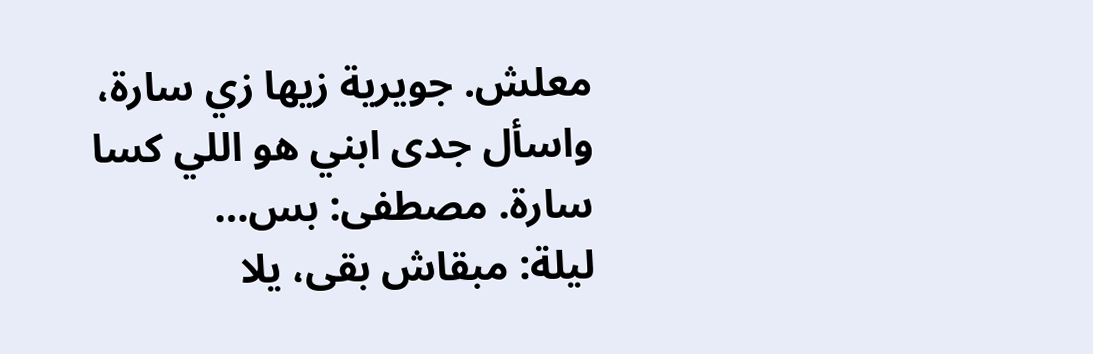معلش. جويرية زيها زي سارة، واسأل جدى ابني هو اللي كسا سارة. مصطفى: بس…
ليلة: مبقاش بقى، يلا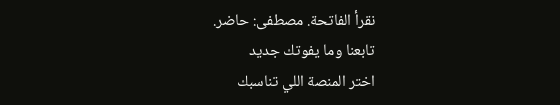نقرأ الفاتحة. مصطفى: حاضر.
تابعنا وما يفوتك جديد
اختر المنصة اللي تناسبك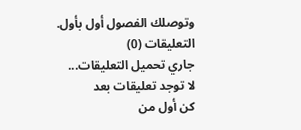وتوصلك الفصول أول بأول.
التعليقات (0)
جاري تحميل التعليقات...
لا توجد تعليقات بعد
كن أول من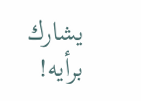يشارك برأيه!